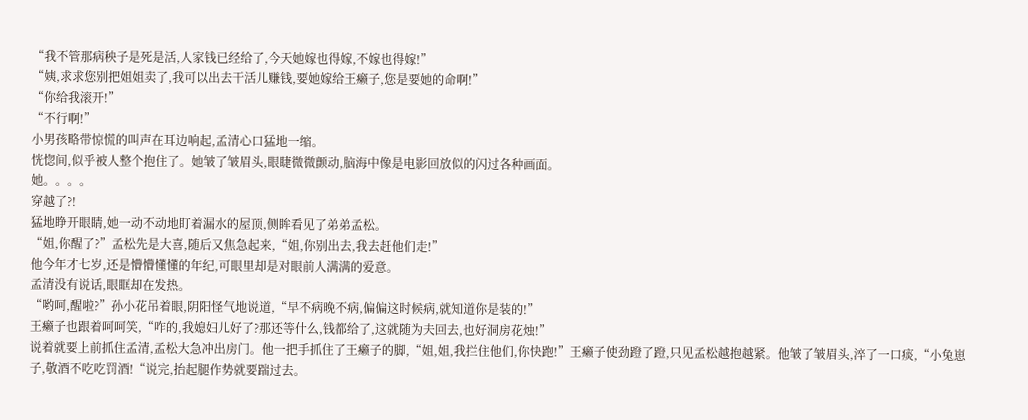“我不管那病秧子是死是活,人家钱已经给了,今天她嫁也得嫁,不嫁也得嫁!”
“姨,求求您别把姐姐卖了,我可以出去干活儿赚钱,要她嫁给王癞子,您是要她的命啊!”
“你给我滚开!”
“不行啊!”
小男孩略带惊慌的叫声在耳边响起,孟清心口猛地一缩。
恍惚间,似乎被人整个抱住了。她皱了皱眉头,眼睫微微颤动,脑海中像是电影回放似的闪过各种画面。
她。。。。
穿越了?!
猛地睁开眼睛,她一动不动地盯着漏水的屋顶,侧眸看见了弟弟孟松。
“姐,你醒了?”孟松先是大喜,随后又焦急起来,“姐,你别出去,我去赶他们走!”
他今年才七岁,还是懵懵懂懂的年纪,可眼里却是对眼前人满满的爱意。
孟清没有说话,眼眶却在发热。
“哟呵,醒啦?”孙小花吊着眼,阴阳怪气地说道,“早不病晚不病,偏偏这时候病,就知道你是装的!”
王癞子也跟着呵呵笑,“咋的,我媳妇儿好了?那还等什么,钱都给了,这就随为夫回去,也好洞房花烛!”
说着就要上前抓住孟清,孟松大急冲出房门。他一把手抓住了王癞子的脚,“姐,姐,我拦住他们,你快跑!”王癞子使劲蹬了蹬,只见孟松越抱越紧。他皱了皱眉头,淬了一口痰,“小兔崽子,敬酒不吃吃罚酒!“说完,抬起腿作势就要踹过去。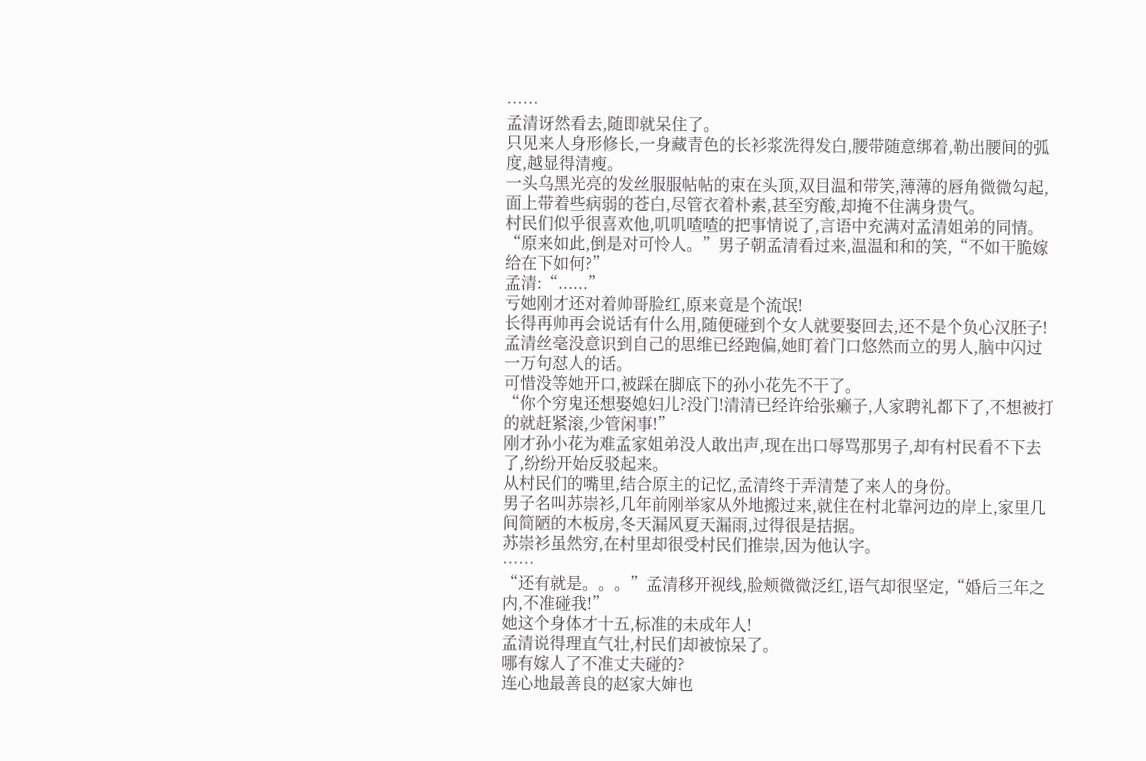……
孟清讶然看去,随即就呆住了。
只见来人身形修长,一身藏青色的长衫浆洗得发白,腰带随意绑着,勒出腰间的弧度,越显得清瘦。
一头乌黑光亮的发丝服服帖帖的束在头顶,双目温和带笑,薄薄的唇角微微勾起,面上带着些病弱的苍白,尽管衣着朴素,甚至穷酸,却掩不住满身贵气。
村民们似乎很喜欢他,叽叽喳喳的把事情说了,言语中充满对孟清姐弟的同情。
“原来如此,倒是对可怜人。”男子朝孟清看过来,温温和和的笑,“不如干脆嫁给在下如何?”
孟清:“......”
亏她刚才还对着帅哥脸红,原来竟是个流氓!
长得再帅再会说话有什么用,随便碰到个女人就要娶回去,还不是个负心汉胚子!
孟清丝毫没意识到自己的思维已经跑偏,她盯着门口悠然而立的男人,脑中闪过一万句怼人的话。
可惜没等她开口,被踩在脚底下的孙小花先不干了。
“你个穷鬼还想娶媳妇儿?没门!清清已经许给张癞子,人家聘礼都下了,不想被打的就赶紧滚,少管闲事!”
刚才孙小花为难孟家姐弟没人敢出声,现在出口辱骂那男子,却有村民看不下去了,纷纷开始反驳起来。
从村民们的嘴里,结合原主的记忆,孟清终于弄清楚了来人的身份。
男子名叫苏崇衫,几年前刚举家从外地搬过来,就住在村北靠河边的岸上,家里几间简陋的木板房,冬天漏风夏天漏雨,过得很是拮据。
苏崇衫虽然穷,在村里却很受村民们推崇,因为他认字。
……
“还有就是。。。”孟清移开视线,脸颊微微泛红,语气却很坚定,“婚后三年之内,不准碰我!”
她这个身体才十五,标准的未成年人!
孟清说得理直气壮,村民们却被惊呆了。
哪有嫁人了不准丈夫碰的?
连心地最善良的赵家大婶也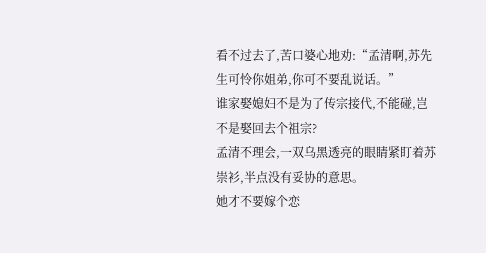看不过去了,苦口婆心地劝:“孟清啊,苏先生可怜你姐弟,你可不要乱说话。”
谁家娶媳妇不是为了传宗接代,不能碰,岂不是娶回去个祖宗?
孟清不理会,一双乌黑透亮的眼睛紧盯着苏崇衫,半点没有妥协的意思。
她才不要嫁个恋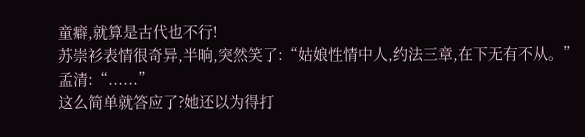童癖,就算是古代也不行!
苏崇衫表情很奇异,半晌,突然笑了:“姑娘性情中人,约法三章,在下无有不从。”
孟清:“......”
这么简单就答应了?她还以为得打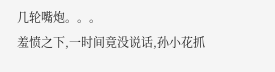几轮嘴炮。。。
羞愤之下,一时间竟没说话,孙小花抓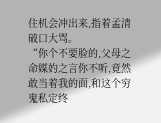住机会冲出来,指着孟清破口大骂。
“你个不要脸的,父母之命媒妁之言你不听,竟然敢当着我的面,和这个穷鬼私定终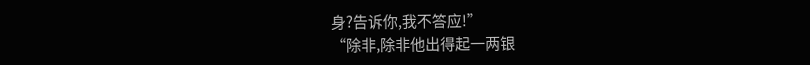身?告诉你,我不答应!”
“除非,除非他出得起一两银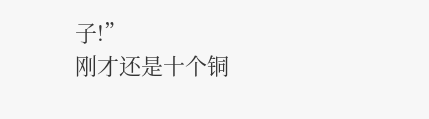子!”
刚才还是十个铜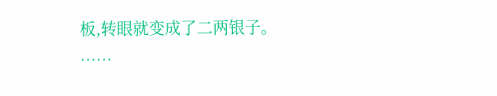板,转眼就变成了二两银子。
……